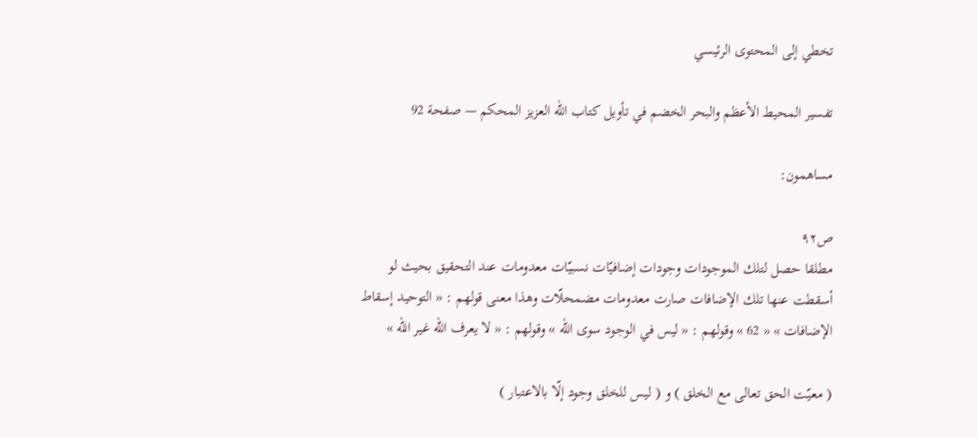تخطي إلى المحتوى الرئيسي

تفسير المحيط الأعظم والبحر الخضم في تأويل كتاب الله العزيز المحكم — صفحة 92

مساهمون:

ص٩٢
مطلقا حصل لتلك الموجودات وجودات إضافيّات نسبيّات معدومات عند التحقيق بحيث لو أسقطت عنها تلك الإضافات صارت معدومات مضمحلّات وهذا معنى قولهم : « التوحيد إسقاط الإضافات » « 62 » وقولهم : « ليس في الوجود سوى اللّه » وقولهم : « لا يعرف اللّه غير اللّه »

( معيّت الحق تعالى مع الخلق ) و ( ليس للخلق وجود إلّا بالاعتبار )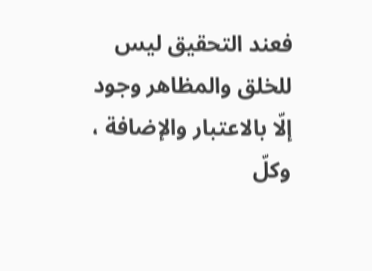فعند التحقيق ليس للخلق والمظاهر وجود إلّا بالاعتبار والإضافة ، وكلّ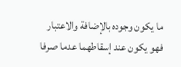ما يكون وجوده بالإضافة والاعتبار فهو يكون عند إسقاطهما عدما صرفا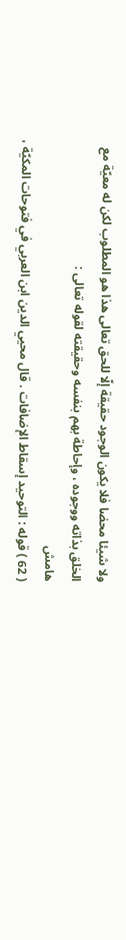ولا شيئا محضا فلا يكون الوجود حقيقة إلّا للحق تعالى هذا هو المطلوب لكن له معيّة مع الخلق بذاته ووجوده ، وإحاطة بهم بنفسه وحقيقته لقوله تعالى :
هامش
( 62 ) قوله : التوحيد إسقاط الإضافات . قال محيي الدين ابن العربي في فتوحات المكيّة ،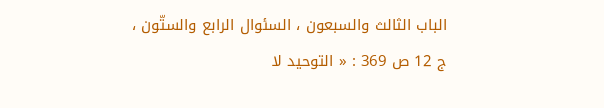الباب الثالث والسبعون ، السئوال الرابع والستّون ، ج 12 ص 369 : « التوحيد لا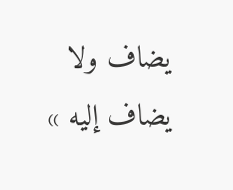يضاف ولا يضاف إليه »